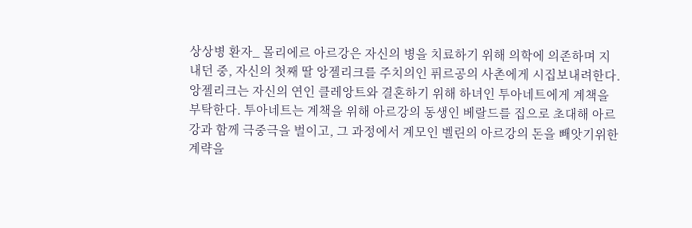상상병 환자_ 몰리에르 아르강은 자신의 병을 치료하기 위해 의학에 의존하며 지내던 중, 자신의 첫째 딸 앙젤리크를 주치의인 퓌르공의 사촌에게 시집보내려한다. 앙젤리크는 자신의 연인 클레앙트와 결혼하기 위해 하녀인 투아네트에게 계책을 부탁한다. 투아네트는 계책을 위해 아르강의 동생인 베랄드를 집으로 초대해 아르강과 함께 극중극을 벌이고, 그 과정에서 계모인 벨린의 아르강의 돈을 빼앗기위한 계략을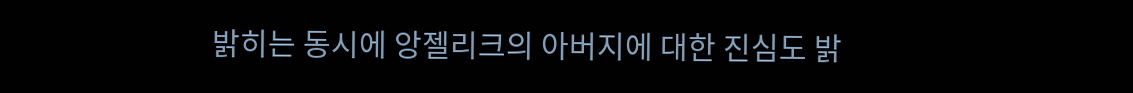밝히는 동시에 앙젤리크의 아버지에 대한 진심도 밝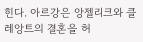힌다. 아르강은 앙젤리크와 클레앙트의 결혼을 허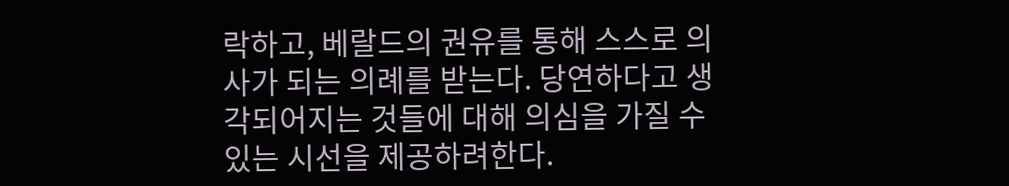락하고, 베랄드의 권유를 통해 스스로 의사가 되는 의례를 받는다. 당연하다고 생각되어지는 것들에 대해 의심을 가질 수 있는 시선을 제공하려한다.